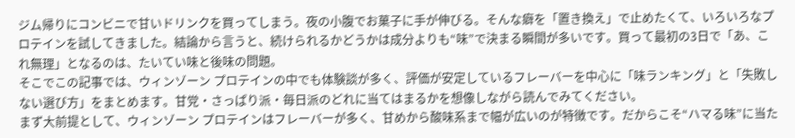ジム帰りにコンビニで甘いドリンクを買ってしまう。夜の小腹でお菓子に手が伸びる。そんな癖を「置き換え」で止めたくて、いろいろなプロテインを試してきました。結論から言うと、続けられるかどうかは成分よりも“味”で決まる瞬間が多いです。買って最初の3日で「あ、これ無理」となるのは、たいてい味と後味の問題。
そこでこの記事では、ウィンゾーン プロテインの中でも体験談が多く、評価が安定しているフレーバーを中心に「味ランキング」と「失敗しない選び方」をまとめます。甘党・さっぱり派・毎日派のどれに当てはまるかを想像しながら読んでみてください。
まず大前提として、ウィンゾーン プロテインはフレーバーが多く、甘めから酸味系まで幅が広いのが特徴です。だからこそ“ハマる味”に当た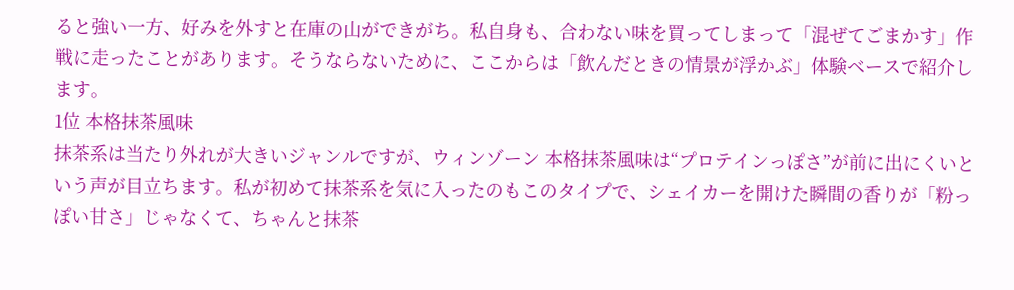ると強い一方、好みを外すと在庫の山ができがち。私自身も、合わない味を買ってしまって「混ぜてごまかす」作戦に走ったことがあります。そうならないために、ここからは「飲んだときの情景が浮かぶ」体験ベースで紹介します。
1位 本格抹茶風味
抹茶系は当たり外れが大きいジャンルですが、ウィンゾーン 本格抹茶風味は“プロテインっぽさ”が前に出にくいという声が目立ちます。私が初めて抹茶系を気に入ったのもこのタイプで、シェイカーを開けた瞬間の香りが「粉っぽい甘さ」じゃなくて、ちゃんと抹茶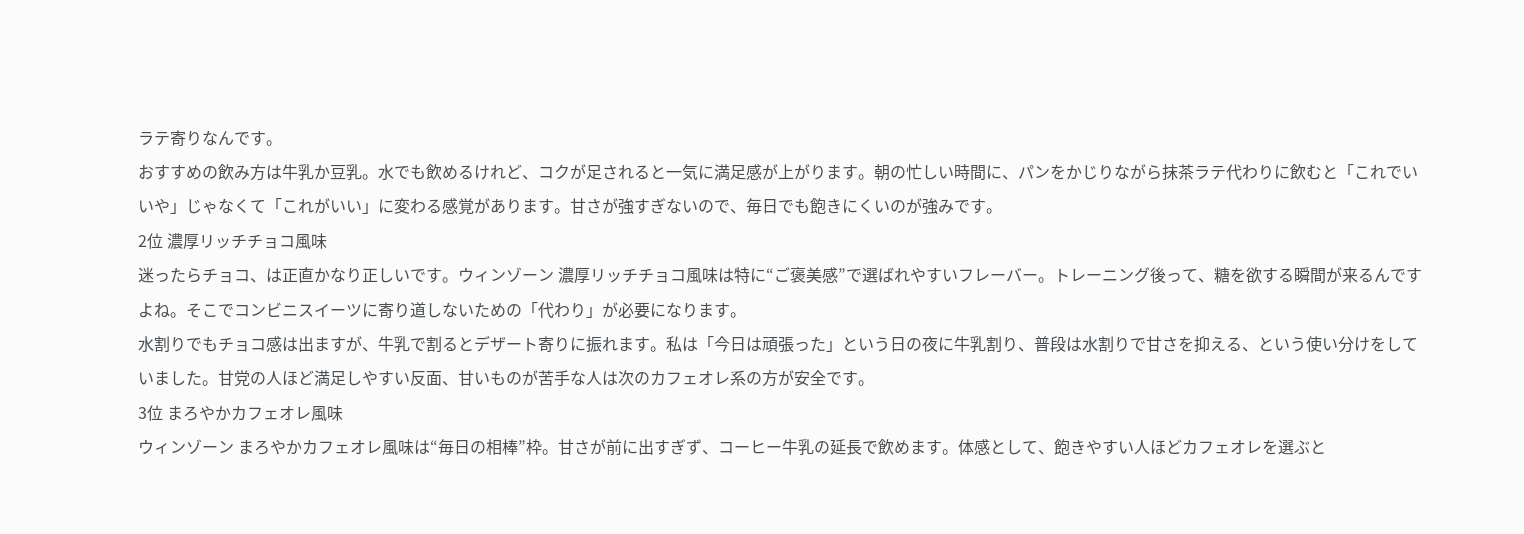ラテ寄りなんです。
おすすめの飲み方は牛乳か豆乳。水でも飲めるけれど、コクが足されると一気に満足感が上がります。朝の忙しい時間に、パンをかじりながら抹茶ラテ代わりに飲むと「これでいいや」じゃなくて「これがいい」に変わる感覚があります。甘さが強すぎないので、毎日でも飽きにくいのが強みです。
2位 濃厚リッチチョコ風味
迷ったらチョコ、は正直かなり正しいです。ウィンゾーン 濃厚リッチチョコ風味は特に“ご褒美感”で選ばれやすいフレーバー。トレーニング後って、糖を欲する瞬間が来るんですよね。そこでコンビニスイーツに寄り道しないための「代わり」が必要になります。
水割りでもチョコ感は出ますが、牛乳で割るとデザート寄りに振れます。私は「今日は頑張った」という日の夜に牛乳割り、普段は水割りで甘さを抑える、という使い分けをしていました。甘党の人ほど満足しやすい反面、甘いものが苦手な人は次のカフェオレ系の方が安全です。
3位 まろやかカフェオレ風味
ウィンゾーン まろやかカフェオレ風味は“毎日の相棒”枠。甘さが前に出すぎず、コーヒー牛乳の延長で飲めます。体感として、飽きやすい人ほどカフェオレを選ぶと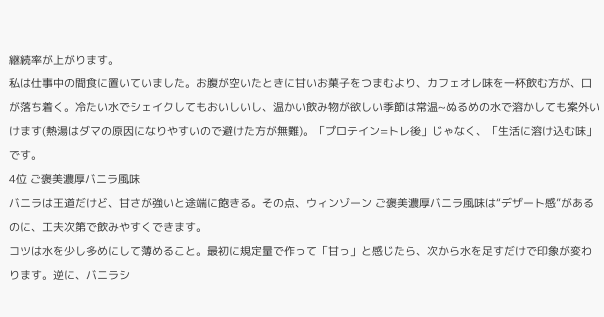継続率が上がります。
私は仕事中の間食に置いていました。お腹が空いたときに甘いお菓子をつまむより、カフェオレ味を一杯飲む方が、口が落ち着く。冷たい水でシェイクしてもおいしいし、温かい飲み物が欲しい季節は常温~ぬるめの水で溶かしても案外いけます(熱湯はダマの原因になりやすいので避けた方が無難)。「プロテイン=トレ後」じゃなく、「生活に溶け込む味」です。
4位 ご褒美濃厚バニラ風味
バニラは王道だけど、甘さが強いと途端に飽きる。その点、ウィンゾーン ご褒美濃厚バニラ風味は“デザート感”があるのに、工夫次第で飲みやすくできます。
コツは水を少し多めにして薄めること。最初に規定量で作って「甘っ」と感じたら、次から水を足すだけで印象が変わります。逆に、バニラシ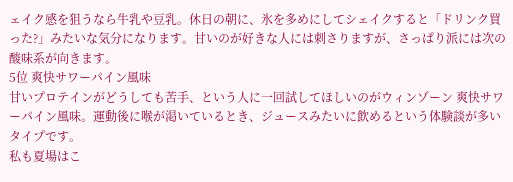ェイク感を狙うなら牛乳や豆乳。休日の朝に、氷を多めにしてシェイクすると「ドリンク買った?」みたいな気分になります。甘いのが好きな人には刺さりますが、さっぱり派には次の酸味系が向きます。
5位 爽快サワーパイン風味
甘いプロテインがどうしても苦手、という人に一回試してほしいのがウィンゾーン 爽快サワーパイン風味。運動後に喉が渇いているとき、ジュースみたいに飲めるという体験談が多いタイプです。
私も夏場はこ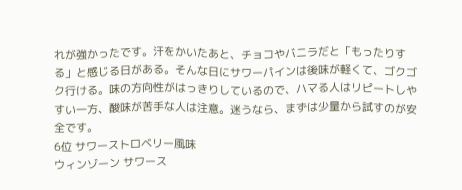れが強かったです。汗をかいたあと、チョコやバニラだと「もったりする」と感じる日がある。そんな日にサワーパインは後味が軽くて、ゴクゴク行ける。味の方向性がはっきりしているので、ハマる人はリピートしやすい一方、酸味が苦手な人は注意。迷うなら、まずは少量から試すのが安全です。
6位 サワーストロベリー風味
ウィンゾーン サワース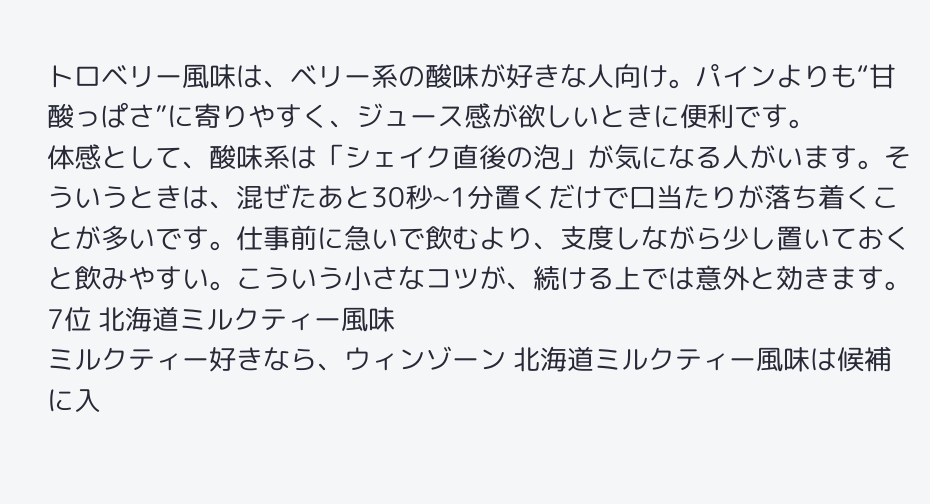トロベリー風味は、ベリー系の酸味が好きな人向け。パインよりも“甘酸っぱさ”に寄りやすく、ジュース感が欲しいときに便利です。
体感として、酸味系は「シェイク直後の泡」が気になる人がいます。そういうときは、混ぜたあと30秒~1分置くだけで口当たりが落ち着くことが多いです。仕事前に急いで飲むより、支度しながら少し置いておくと飲みやすい。こういう小さなコツが、続ける上では意外と効きます。
7位 北海道ミルクティー風味
ミルクティー好きなら、ウィンゾーン 北海道ミルクティー風味は候補に入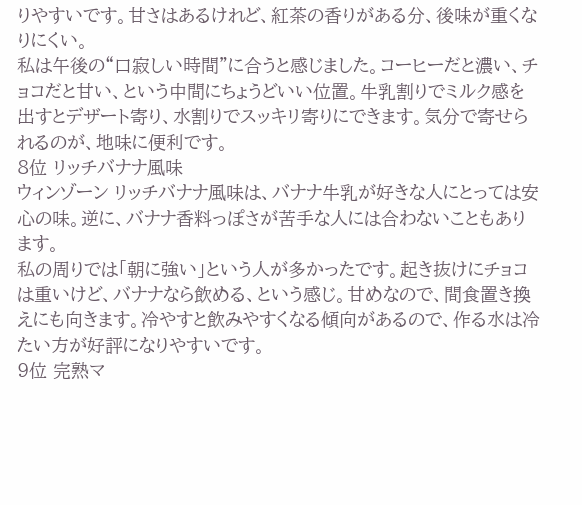りやすいです。甘さはあるけれど、紅茶の香りがある分、後味が重くなりにくい。
私は午後の“口寂しい時間”に合うと感じました。コーヒーだと濃い、チョコだと甘い、という中間にちょうどいい位置。牛乳割りでミルク感を出すとデザート寄り、水割りでスッキリ寄りにできます。気分で寄せられるのが、地味に便利です。
8位 リッチバナナ風味
ウィンゾーン リッチバナナ風味は、バナナ牛乳が好きな人にとっては安心の味。逆に、バナナ香料っぽさが苦手な人には合わないこともあります。
私の周りでは「朝に強い」という人が多かったです。起き抜けにチョコは重いけど、バナナなら飲める、という感じ。甘めなので、間食置き換えにも向きます。冷やすと飲みやすくなる傾向があるので、作る水は冷たい方が好評になりやすいです。
9位 完熟マ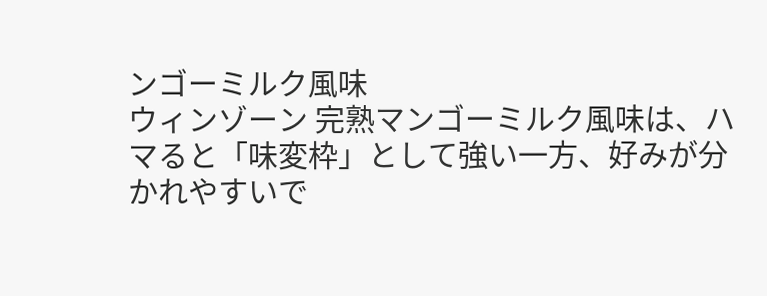ンゴーミルク風味
ウィンゾーン 完熟マンゴーミルク風味は、ハマると「味変枠」として強い一方、好みが分かれやすいで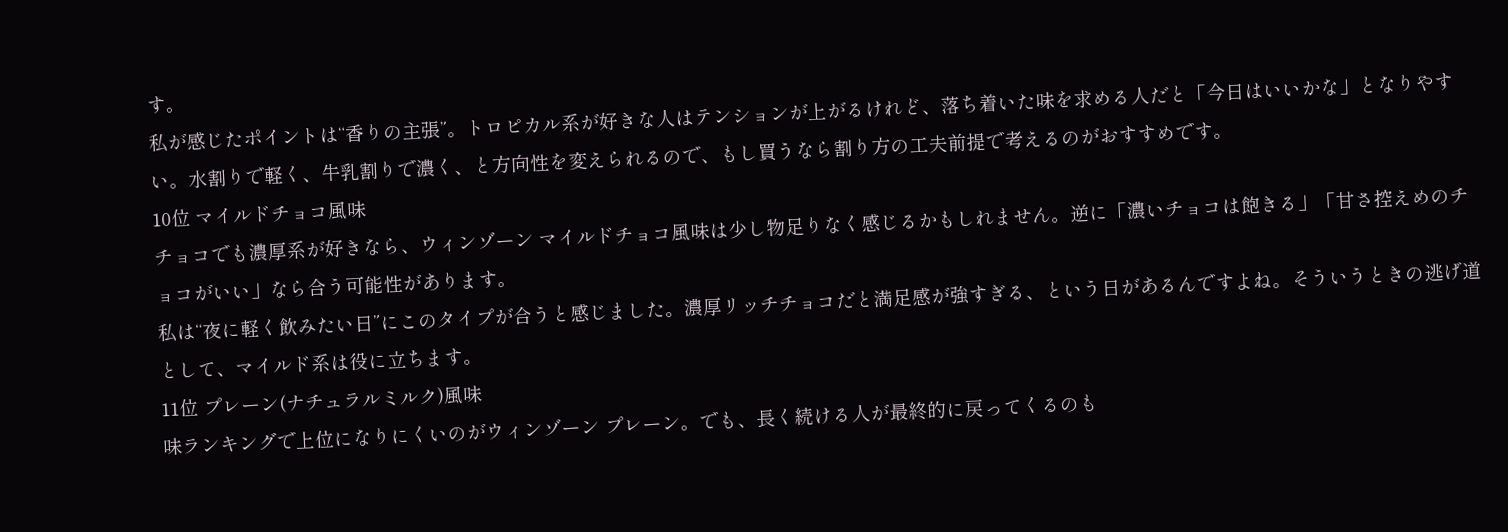す。
私が感じたポイントは“香りの主張”。トロピカル系が好きな人はテンションが上がるけれど、落ち着いた味を求める人だと「今日はいいかな」となりやすい。水割りで軽く、牛乳割りで濃く、と方向性を変えられるので、もし買うなら割り方の工夫前提で考えるのがおすすめです。
10位 マイルドチョコ風味
チョコでも濃厚系が好きなら、ウィンゾーン マイルドチョコ風味は少し物足りなく感じるかもしれません。逆に「濃いチョコは飽きる」「甘さ控えめのチョコがいい」なら合う可能性があります。
私は“夜に軽く飲みたい日”にこのタイプが合うと感じました。濃厚リッチチョコだと満足感が強すぎる、という日があるんですよね。そういうときの逃げ道として、マイルド系は役に立ちます。
11位 プレーン(ナチュラルミルク)風味
味ランキングで上位になりにくいのがウィンゾーン プレーン。でも、長く続ける人が最終的に戻ってくるのも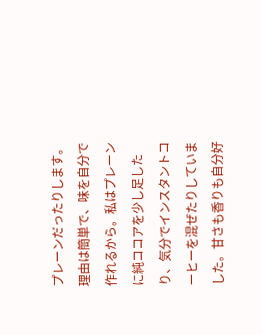プレーンだったりします。
理由は簡単で、味を自分で作れるから。私はプレーンに純ココアを少し足したり、気分でインスタントコーヒーを混ぜたりしていました。甘さも香りも自分好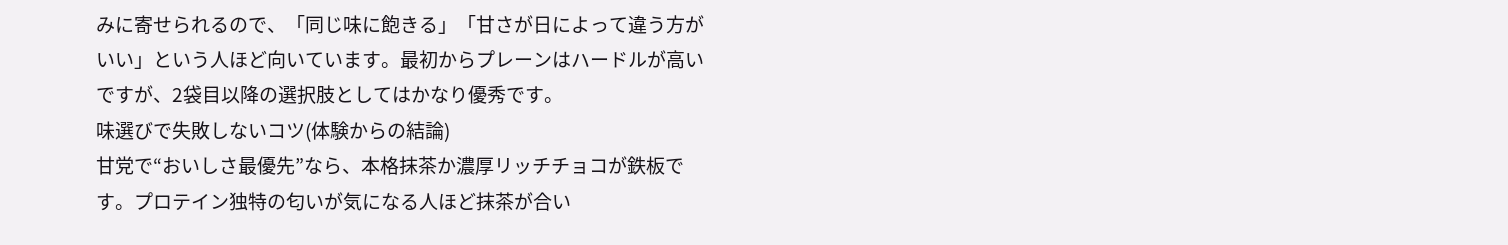みに寄せられるので、「同じ味に飽きる」「甘さが日によって違う方がいい」という人ほど向いています。最初からプレーンはハードルが高いですが、2袋目以降の選択肢としてはかなり優秀です。
味選びで失敗しないコツ(体験からの結論)
甘党で“おいしさ最優先”なら、本格抹茶か濃厚リッチチョコが鉄板です。プロテイン独特の匂いが気になる人ほど抹茶が合い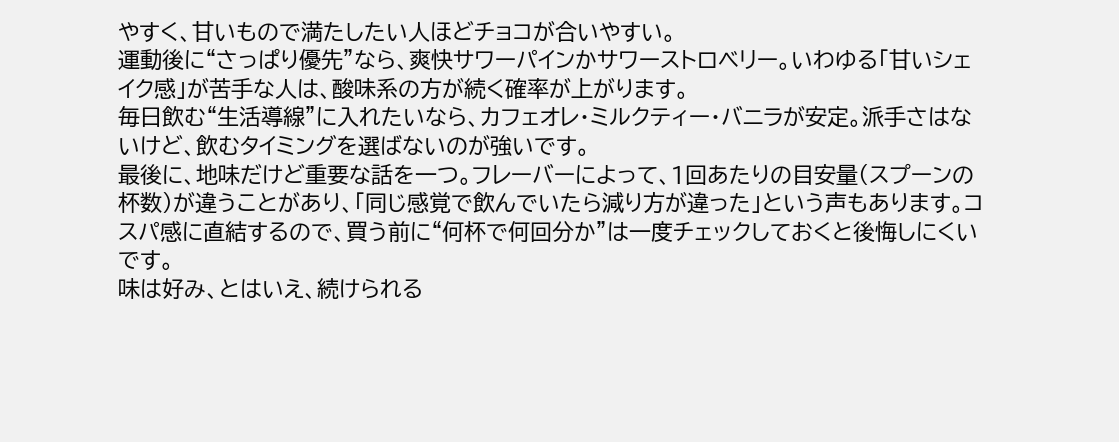やすく、甘いもので満たしたい人ほどチョコが合いやすい。
運動後に“さっぱり優先”なら、爽快サワーパインかサワーストロベリー。いわゆる「甘いシェイク感」が苦手な人は、酸味系の方が続く確率が上がります。
毎日飲む“生活導線”に入れたいなら、カフェオレ・ミルクティー・バニラが安定。派手さはないけど、飲むタイミングを選ばないのが強いです。
最後に、地味だけど重要な話を一つ。フレーバーによって、1回あたりの目安量(スプーンの杯数)が違うことがあり、「同じ感覚で飲んでいたら減り方が違った」という声もあります。コスパ感に直結するので、買う前に“何杯で何回分か”は一度チェックしておくと後悔しにくいです。
味は好み、とはいえ、続けられる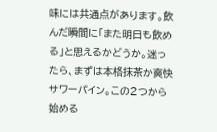味には共通点があります。飲んだ瞬間に「また明日も飲める」と思えるかどうか。迷ったら、まずは本格抹茶か爽快サワーパイン。この2つから始める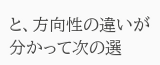と、方向性の違いが分かって次の選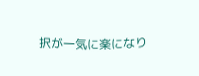択が一気に楽になり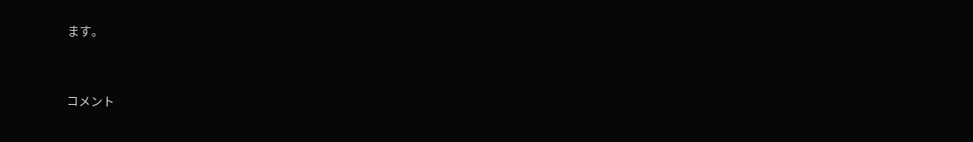ます。



コメント